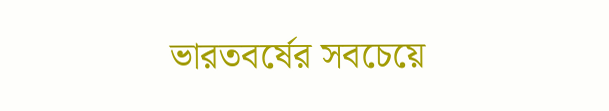ভারতবর্ষের সবচেয়ে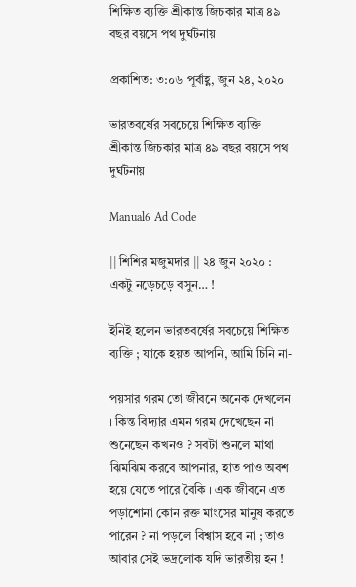শিক্ষিত ব্যক্তি শ্রীকান্ত জিচকার মাত্র ৪৯ বছর বয়সে পথ দুর্ঘটনায়

প্রকাশিত: ৩:০৬ পূর্বাহ্ণ, জুন ২৪, ২০২০

ভারতবর্ষের সবচেয়ে শিক্ষিত ব্যক্তি শ্রীকান্ত জিচকার মাত্র ৪৯ বছর বয়সে পথ দুর্ঘটনায়

Manual6 Ad Code

|| শিশির মজুমদার || ২৪ জুন ২০২০ : একটু নড়েচড়ে বসুন… !

ইনিই হলেন ভারতবর্ষের সবচেয়ে শিক্ষিত ব্যক্তি ; যাকে হয়ত আপনি, আমি চিনি না-

পয়সার গরম তো জীবনে অনেক দেখলেন । কিন্ত বিদ্যার এমন গরম দেখেছেন না শুনেছেন কখনও ? সবটা শুনলে মাথা ঝিমঝিম করবে আপনার, হাত পাও অবশ হয়ে যেতে পারে বৈকি । এক জীবনে এত পড়াশোনা কোন রক্ত মাংসের মানুষ করতে পারেন ? না পড়লে বিশ্বাস হবে না ; তাও আবার সেই ভদ্রলোক যদি ভারতীয় হন !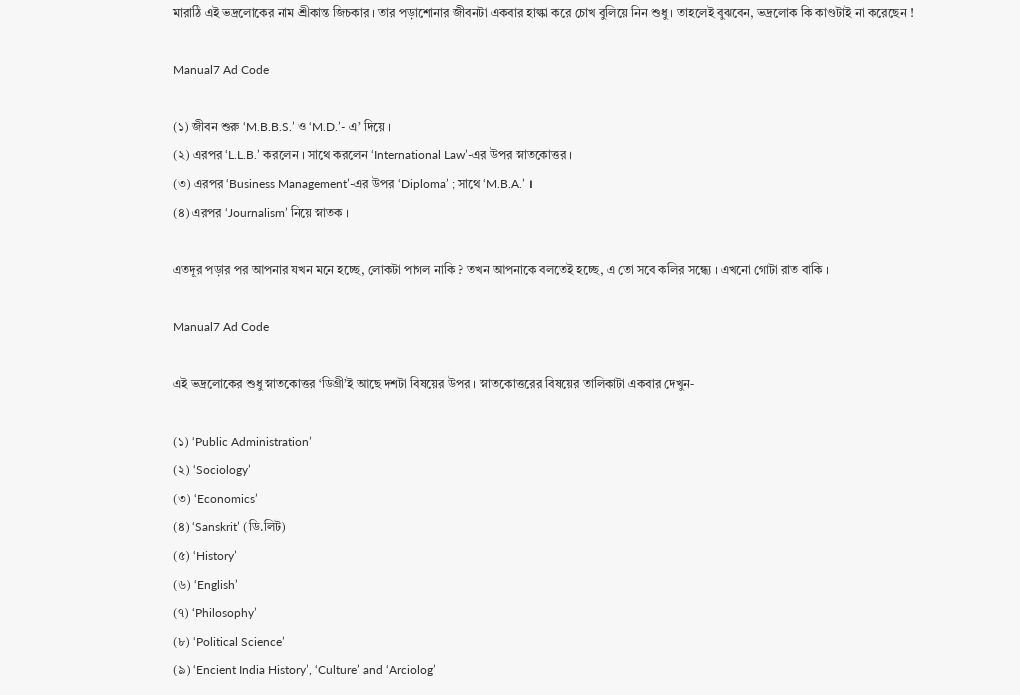মারাঠি এই ভদ্রলোকের নাম শ্রীকান্ত জিচকার । তার পড়াশোনার জীবনটা একবার হাল্কা করে চোখ বুলিয়ে নিন শুধু । তাহলেই বুঝবেন, ভদ্রলোক কি কাণ্ডটাই না করেছেন !

Manual7 Ad Code

(১) জীবন শুরু ‘M.B.B.S.’ ও ‘M.D.’- এ’ দিয়ে ।
(২) এরপর ‘L.L.B.’ করলেন । সাথে করলেন ‘International Law’-এর উপর স্নাতকোত্তর ।
(৩) এরপর ‘Business Management’-এর উপর ‘Diploma’ ; সাথে ‘M.B.A.’ ।
(৪) এরপর ‘Journalism’ নিয়ে স্নাতক ।

এতদূর পড়ার পর আপনার যখন মনে হচ্ছে, লোকটা পাগল নাকি ? তখন আপনাকে বলতেই হচ্ছে, এ তো সবে কলির সন্ধ্যে । এখনো গোটা রাত বাকি ।

Manual7 Ad Code

এই ভদ্রলোকের শুধু স্নাতকোত্তর ‘ডিগ্রী’ই আছে দশটা বিষয়ের উপর । স্নাতকোত্তরের বিষয়ের তালিকাটা একবার দেখুন-

(১) ‘Public Administration’
(২) ‘Sociology’
(৩) ‘Economics’
(৪) ‘Sanskrit’ (ডি.লিট)
(৫) ‘History’
(৬) ‘English’
(৭) ‘Philosophy’
(৮) ‘Political Science’
(৯) ‘Encient India History’, ‘Culture’ and ‘Arciolog’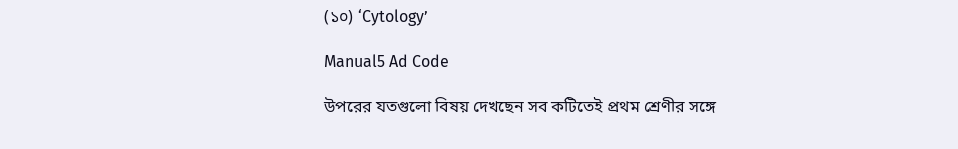(১০) ‘Cytology’

Manual5 Ad Code

উপরের যতগুলো বিষয় দেখছেন সব কটিতেই প্রথম শ্রেণীর সঙ্গে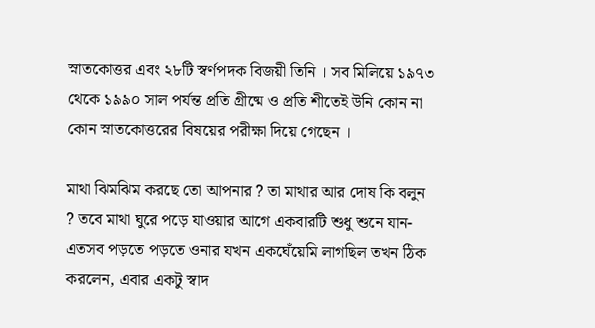স্নাতকোত্তর এবং ২৮টি স্বর্ণপদক বিজয়ী তিনি । সব মিলিয়ে ১৯৭৩ থেকে ১৯৯০ সাল পর্যন্ত প্রতি গ্রীষ্মে ও প্রতি শীতেই উনি কোন না কোন স্নাতকোত্তরের বিষয়ের পরীক্ষা দিয়ে গেছেন ।

মাথা ঝিমঝিম করছে তো আপনার ? তা মাথার আর দোষ কি বলুন ? তবে মাথা ঘুরে পড়ে যাওয়ার আগে একবারটি শুধু শুনে যান- এতসব পড়তে পড়তে ওনার যখন একঘেঁয়েমি লাগছিল তখন ঠিক করলেন, এবার একটু স্বাদ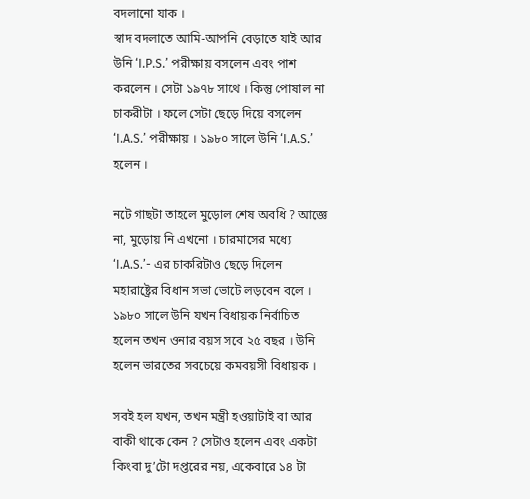বদলানো যাক ।
স্বাদ বদলাতে আমি-আপনি বেড়াতে যাই আর উনি ‘I.P.S.’ পরীক্ষায় বসলেন এবং পাশ করলেন । সেটা ১৯৭৮ সাথে । কিন্তু পোষাল না চাকরীটা । ফলে সেটা ছেড়ে দিয়ে বসলেন ‘I.A.S.’ পরীক্ষায় । ১৯৮০ সালে উনি ‘I.A.S.’ হলেন ।

নটে গাছটা তাহলে মুড়োল শেষ অবধি ? আজ্ঞে না, মুড়োয় নি এখনো । চারমাসের মধ্যে ‘I.A.S.’- এর চাকরিটাও ছেড়ে দিলেন মহারাষ্ট্রের বিধান সভা ভোটে লড়বেন বলে । ১৯৮০ সালে উনি যখন বিধায়ক নির্বাচিত হলেন তখন ওনার বয়স সবে ২৫ বছর । উনি হলেন ভারতের সবচেয়ে কমবয়সী বিধায়ক ।

সবই হল যখন, তখন মন্ত্রী হওয়াটাই বা আর বাকী থাকে কেন ? সেটাও হলেন এবং একটা কিংবা দু’টো দপ্তরের নয়, একেবারে ১৪ টা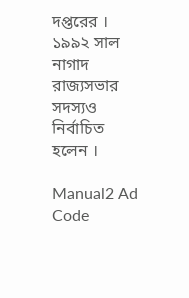দপ্তরের । ১৯৯২ সাল নাগাদ রাজ্যসভার সদস্যও নির্বাচিত হলেন ।

Manual2 Ad Code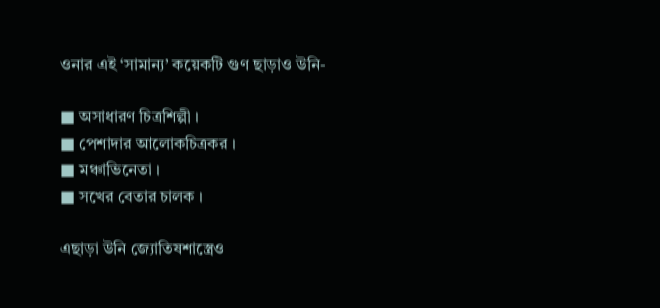ওনার এই ‘সামান্য’ কয়েকটি গুণ ছাড়াও উনি-

■ অসাধারণ চিত্রশিল্পী ।
■ পেশাদার আলোকচিত্রকর ।
■ মঞ্চাভিনেতা ।
■ সখের বেতার চালক ।

এছাড়া উনি জ্যোতিষশাস্ত্রেও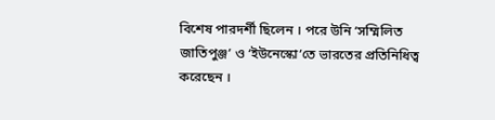বিশেষ পারদর্শী ছিলেন । পরে উনি ‘সম্মিলিত জাতিপুঞ্জ’ ও ‘ইউনেস্কো’তে ভারতের প্রতিনিধিত্ব করেছেন ।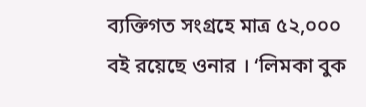ব্যক্তিগত সংগ্রহে মাত্র ৫২,০০০ বই রয়েছে ওনার । ‘লিমকা বুক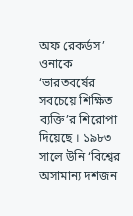অফ রেকর্ডস’ ওনাকে ‘ভারতবর্ষের সবচেয়ে শিক্ষিত ব্যক্তি’র শিরোপা দিয়েছে । ১৯৮৩ সালে উনি ‘বিশ্বের অসামান্য দশজন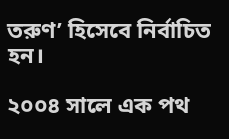তরুণ’ হিসেবে নির্বাচিত হন।

২০০৪ সালে এক পথ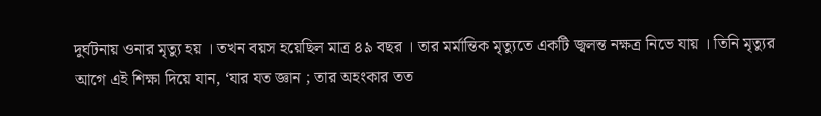দুর্ঘটনায় ওনার মৃত্যু হয় । তখন বয়স হয়েছিল মাত্র ৪৯ বছর । তার মর্মান্তিক মৃত্যুতে একটি জ্বলন্ত নক্ষত্র নিভে যায় । তিনি মৃত্যুর আগে এই শিক্ষা দিয়ে যান, ‘যার যত জ্ঞান ; তার অহংকার তত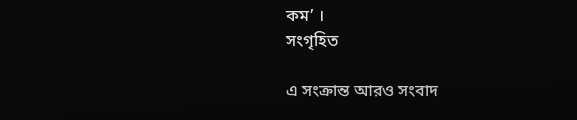কম’ ।
সংগৃহিত

এ সংক্রান্ত আরও সংবাদ